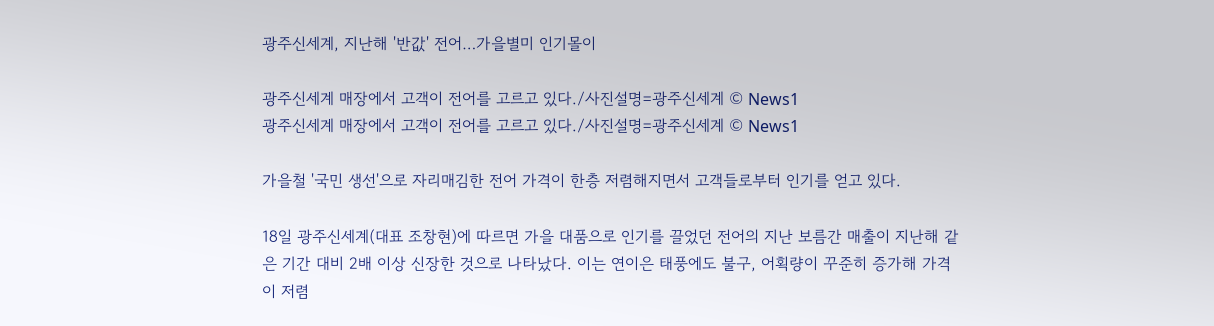광주신세계, 지난해 '반값' 전어…가을별미 인기몰이

광주신세계 매장에서 고객이 전어를 고르고 있다./사진설명=광주신세계 © News1
광주신세계 매장에서 고객이 전어를 고르고 있다./사진설명=광주신세계 © News1

가을철 '국민 생선'으로 자리매김한 전어 가격이 한층 저렴해지면서 고객들로부터 인기를 얻고 있다.

18일 광주신세계(대표 조창현)에 따르면 가을 대품으로 인기를 끌었던 전어의 지난 보름간 매출이 지난해 같은 기간 대비 2배 이상 신장한 것으로 나타났다. 이는 연이은 태풍에도 불구, 어획량이 꾸준히 증가해 가격이 저렴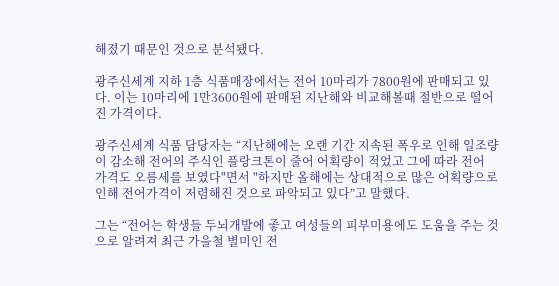해졌기 때문인 것으로 분석됐다.

광주신세계 지하 1층 식품매장에서는 전어 10마리가 7800원에 판매되고 있다. 이는 10마리에 1만3600원에 판매된 지난해와 비교해볼때 절반으로 떨어진 가격이다.

광주신세계 식품 담당자는 “지난해에는 오랜 기간 지속된 폭우로 인해 일조량이 감소해 전어의 주식인 플랑크톤이 줄어 어획량이 적었고 그에 따라 전어 가격도 오름세를 보였다"면서 "하지만 올해에는 상대적으로 많은 어획량으로 인해 전어가격이 저렴해진 것으로 파악되고 있다”고 말했다.

그는 “전어는 학생들 두뇌개발에 좋고 여성들의 피부미용에도 도움을 주는 것으로 알려져 최근 가을철 별미인 전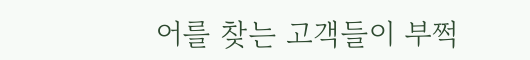어를 찾는 고객들이 부쩍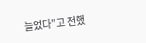늘었다”고 전했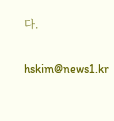다.

hskim@news1.kr